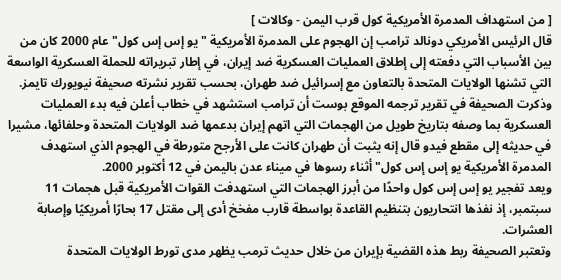[ من استهداف المدمرة الأمريكية كول قرب اليمن - وكالات ]
قال الرئيس الأمريكي دونالد ترامب إن الهجوم على المدمرة الأمريكية "يو إس إس كول" عام 2000 كان من بين الأسباب التي دفعته إلى إطلاق العمليات العسكرية ضد إيران، في إطار تبريراته للحملة العسكرية الواسعة التي تشنها الولايات المتحدة بالتعاون مع إسرائيل ضد طهران، بحسب تقرير نشرته صحيفة نيويورك تايمز.
وذكرت الصحيفة في تقرير ترجمه الموقع بوست أن ترامب استشهد في خطاب أعلن فيه بدء العمليات العسكرية بما وصفه بتاريخ طويل من الهجمات التي اتهم إيران بدعمها ضد الولايات المتحدة وحلفائها، مشيرا في حديثه إلى مقطع فيدو قال إنه يثبت أن طهران كانت على الأرجح متورطة في الهجوم الذي استهدف المدمرة الأمريكية يو إس إس كول" أثناء رسوها في ميناء عدن باليمن في 12 أكتوبر 2000.
ويعد تفجير يو إس إس كول واحدًا من أبرز الهجمات التي استهدفت القوات الأمريكية قبل هجمات 11 سبتمبر، إذ نفذها انتحاريون بتنظيم القاعدة بواسطة قارب مفخخ أدى إلى مقتل 17 بحارًا أمريكيًا وإصابة العشرات.
وتعتبر الصحيفة ربط هذه القضية بإيران من خلال حديث ترمب يظهر مدى تورط الولايات المتحدة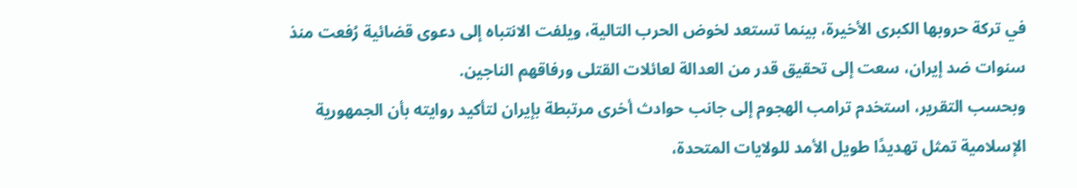في تركة حروبها الكبرى الأخيرة، بينما تستعد لخوض الحرب التالية، ويلفت الانتباه إلى دعوى قضائية رُفعت منذ سنوات ضد إيران، سعت إلى تحقيق قدر من العدالة لعائلات القتلى ورفاقهم الناجين.
وبحسب التقرير، استخدم ترامب الهجوم إلى جانب حوادث أخرى مرتبطة بإيران لتأكيد روايته بأن الجمهورية الإسلامية تمثل تهديدًا طويل الأمد للولايات المتحدة،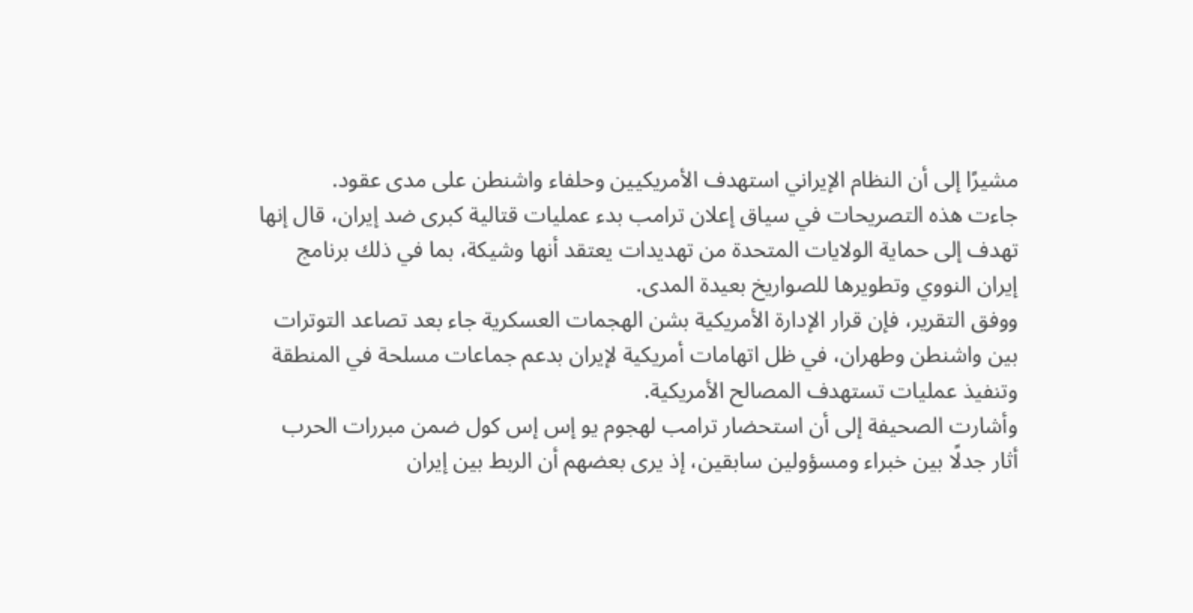مشيرًا إلى أن النظام الإيراني استهدف الأمريكيين وحلفاء واشنطن على مدى عقود.
جاءت هذه التصريحات في سياق إعلان ترامب بدء عمليات قتالية كبرى ضد إيران، قال إنها تهدف إلى حماية الولايات المتحدة من تهديدات يعتقد أنها وشيكة، بما في ذلك برنامج إيران النووي وتطويرها للصواريخ بعيدة المدى.
ووفق التقرير، فإن قرار الإدارة الأمريكية بشن الهجمات العسكرية جاء بعد تصاعد التوترات بين واشنطن وطهران، في ظل اتهامات أمريكية لإيران بدعم جماعات مسلحة في المنطقة وتنفيذ عمليات تستهدف المصالح الأمريكية.
وأشارت الصحيفة إلى أن استحضار ترامب لهجوم يو إس إس كول ضمن مبررات الحرب أثار جدلًا بين خبراء ومسؤولين سابقين، إذ يرى بعضهم أن الربط بين إيران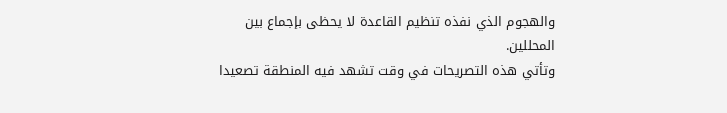والهجوم الذي نفذه تنظيم القاعدة لا يحظى بإجماع بين المحللين.
وتأتي هذه التصريحات في وقت تشهد فيه المنطقة تصعيدا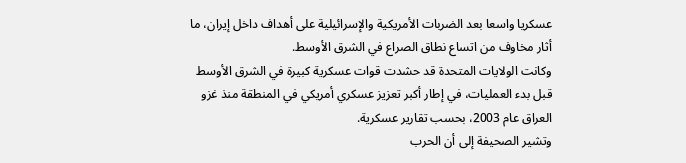عسكريا واسعا بعد الضربات الأمريكية والإسرائيلية على أهداف داخل إيران، ما أثار مخاوف من اتساع نطاق الصراع في الشرق الأوسط.
وكانت الولايات المتحدة قد حشدت قوات عسكرية كبيرة في الشرق الأوسط قبل بدء العمليات، في إطار أكبر تعزيز عسكري أمريكي في المنطقة منذ غزو العراق عام 2003، بحسب تقارير عسكرية.
وتشير الصحيفة إلى أن الحرب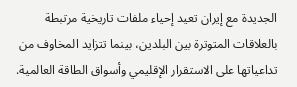الجديدة مع إيران تعيد إحياء ملفات تاريخية مرتبطة بالعلاقات المتوترة بين البلدين، بينما تتزايد المخاوف من تداعياتها على الاستقرار الإقليمي وأسواق الطاقة العالمية.